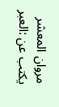مروان المعشر يكتب عن :العبر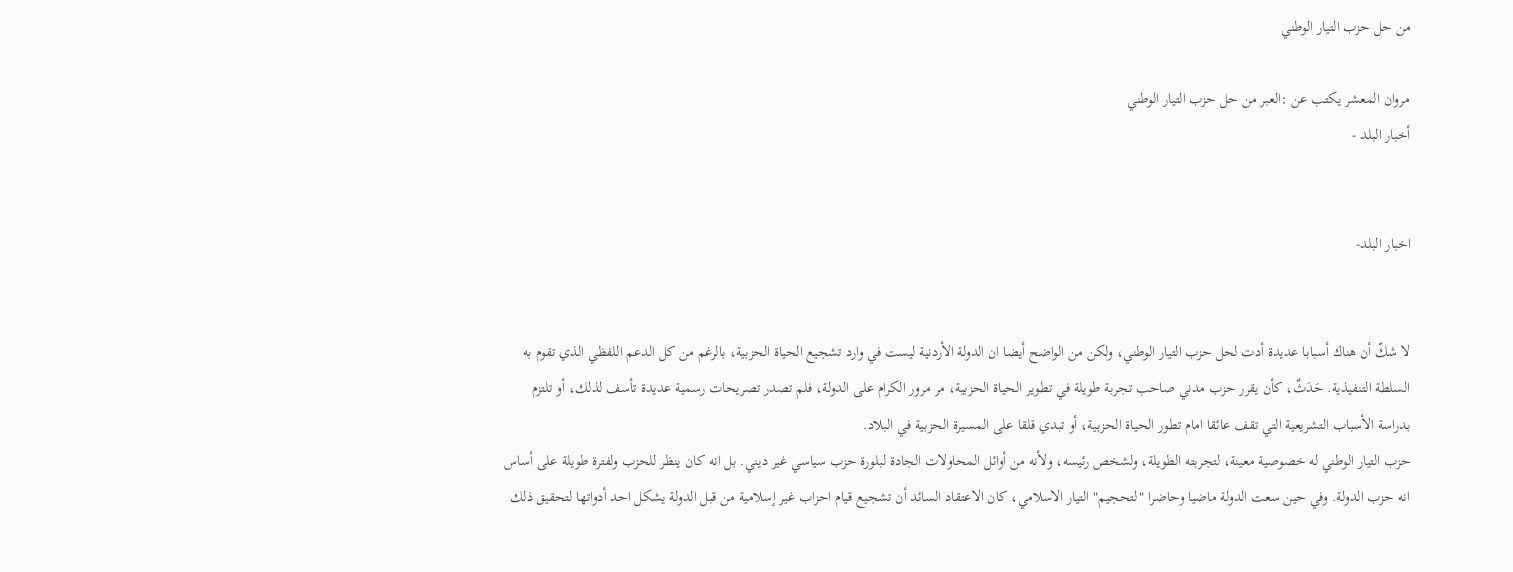من حل حزب التيار الوطني

مروان المعشر يكتب عن :العبر من حل حزب التيار الوطني
أخبار البلد -


اخبار البلد-


لا شكّ أن هناك أسبابا عديدة أدت لحل حزب التيار الوطني، ولكن من الواضح أيضا ان الدولة الأردنية ليست في وارد تشجيع الحياة الحزبية، بالرغم من كل الدعم اللفظي الذي تقوم به السلطة التنفيذية. حَدَثٌ، كأن يقرر حزب مدني صاحب تجربة طويلة في تطوير الحياة الحزبية، مر مرور الكرام على الدولة، فلم تصدر تصريحات رسمية عديدة تأسف لذلك، أو تلتزم بدراسة الأسباب التشريعية التي تقف عائقا امام تطور الحياة الحزبية، أو تبدي قلقا على المسيرة الحزبية في البلاد.
حزب التيار الوطني له خصوصية معينة، لتجربته الطويلة، ولشخص رئيسه، ولأنه من أوائل المحاولات الجادة لبلورة حزب سياسي غير ديني. بل انه كان ينظر للحزب ولفترة طويلة على أساس انه حزب الدولة. وفي حين سعت الدولة ماضيا وحاضرا "لتحجيم" التيار الاسلامي، كان الاعتقاد السائد أن تشجيع قيام احزاب غير إسلامية من قبل الدولة يشكل احد أدواتها لتحقيق ذلك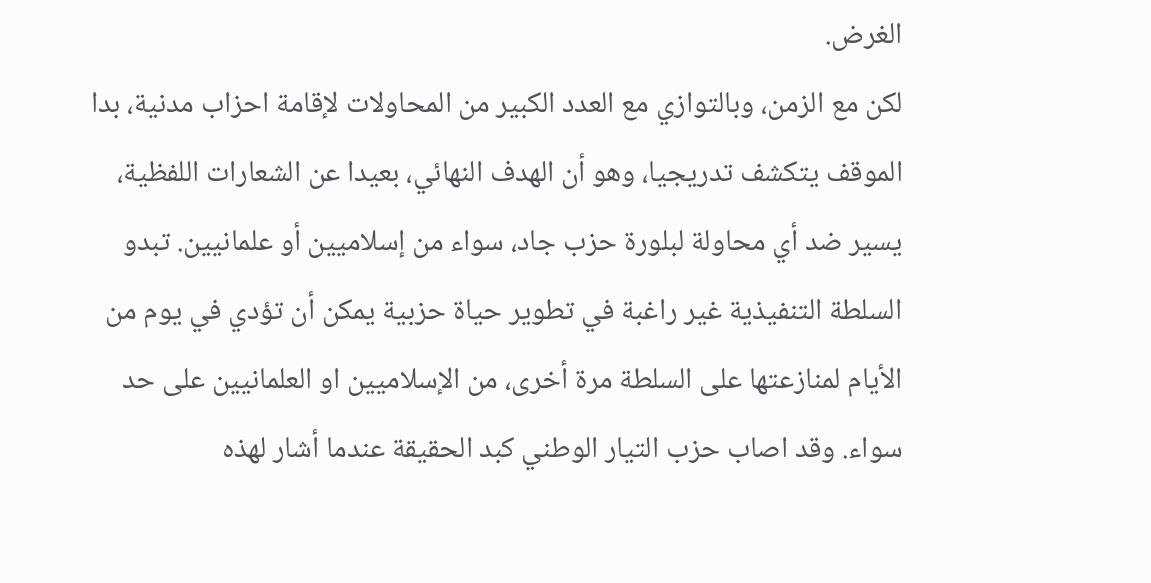الغرض.
لكن مع الزمن، وبالتوازي مع العدد الكبير من المحاولات لإقامة احزاب مدنية، بدا الموقف يتكشف تدريجيا، وهو أن الهدف النهائي، بعيدا عن الشعارات اللفظية، يسير ضد أي محاولة لبلورة حزب جاد، سواء من إسلاميين أو علمانيين. تبدو السلطة التنفيذية غير راغبة في تطوير حياة حزبية يمكن أن تؤدي في يوم من الأيام لمنازعتها على السلطة مرة أخرى، من الإسلاميين او العلمانيين على حد سواء. وقد اصاب حزب التيار الوطني كبد الحقيقة عندما أشار لهذه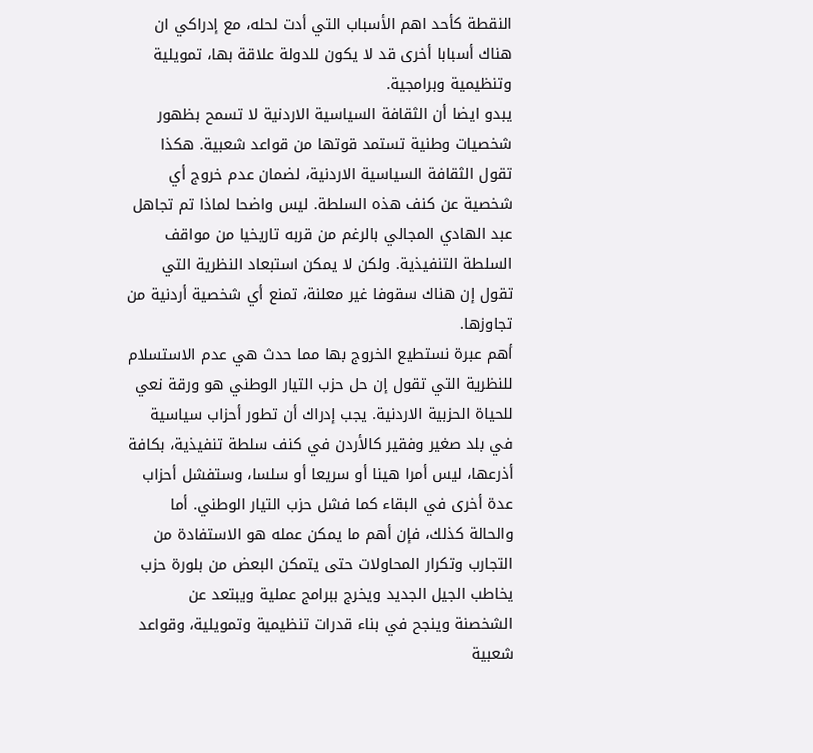النقطة كأحد اهم الأسباب التي أدت لحله، مع إدراكي ان هناك أسبابا أخرى قد لا يكون للدولة علاقة بها، تمويلية وتنظيمية وبرامجية.
يبدو ايضا أن الثقافة السياسية الاردنية لا تسمح بظهور شخصيات وطنية تستمد قوتها من قواعد شعبية. هكذا تقول الثقافة السياسية الاردنية، لضمان عدم خروج أي شخصية عن كنف هذه السلطة. ليس واضحا لماذا تم تجاهل عبد الهادي المجالي بالرغم من قربه تاريخيا من مواقف السلطة التنفيذية. ولكن لا يمكن استبعاد النظرية التي تقول إن هناك سقوفا غير معلنة، تمنع أي شخصية أردنية من تجاوزها.
أهم عبرة نستطيع الخروج بها مما حدث هي عدم الاستسلام للنظرية التي تقول إن حل حزب التيار الوطني هو ورقة نعي للحياة الحزبية الاردنية. يجب إدراك أن تطور أحزاب سياسية في بلد صغير وفقير كالأردن في كنف سلطة تنفيذية، بكافة أذرعها، ليس أمرا هينا أو سريعا أو سلسا، وستفشل أحزاب عدة أخرى في البقاء كما فشل حزب التيار الوطني. أما والحالة كذلك، فإن أهم ما يمكن عمله هو الاستفادة من التجارب وتكرار المحاولات حتى يتمكن البعض من بلورة حزب يخاطب الجيل الجديد ويخرج ببرامج عملية ويبتعد عن الشخصنة وينجح في بناء قدرات تنظيمية وتمويلية، وقواعد شعبية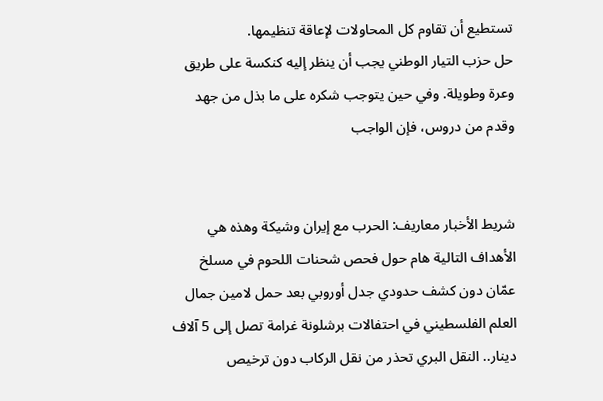تستطيع أن تقاوم كل المحاولات لإعاقة تنظيمها.
حل حزب التيار الوطني يجب أن ينظر إليه كنكسة على طريق وعرة وطويلة. وفي حين يتوجب شكره على ما بذل من جهد وقدم من دروس، فإن الواجب


شريط الأخبار معاريف: الحرب مع إيران وشيكة وهذه هي الأهداف التالية هام حول فحص شحنات اللحوم في مسلخ عمّان دون كشف حدودي جدل أوروبي بعد حمل لامين جمال العلم الفلسطيني في احتفالات برشلونة غرامة تصل إلى 5 آلاف دينار.. النقل البري تحذر من نقل الركاب دون ترخيص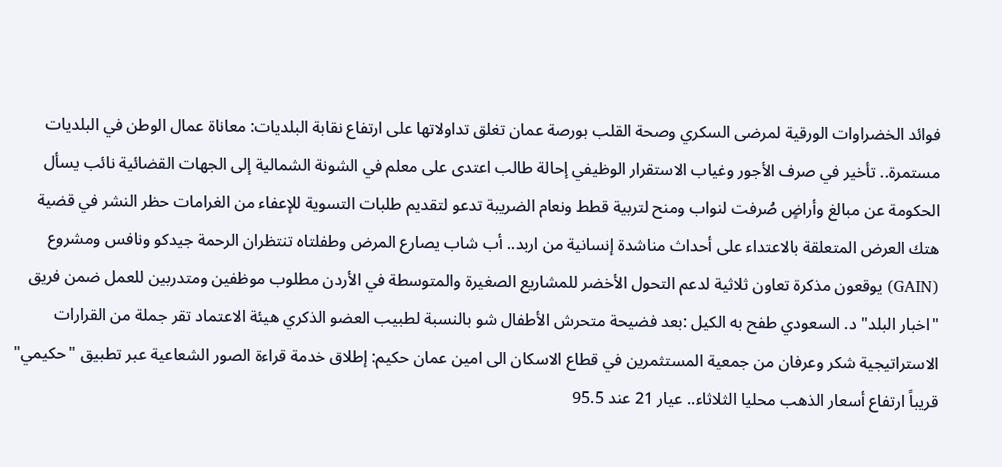فوائد الخضراوات الورقية لمرضى السكري وصحة القلب بورصة عمان تغلق تداولاتها على ارتفاع نقابة البلديات: معاناة عمال الوطن في البلديات مستمرة.. تأخير في صرف الأجور وغياب الاستقرار الوظيفي إحالة طالب اعتدى على معلم في الشونة الشمالية إلى الجهات القضائية نائب يسأل الحكومة عن مبالغ وأراضٍ صُرفت لنواب ومنح لتربية قطط ونعام الضريبة تدعو لتقديم طلبات التسوية للإعفاء من الغرامات حظر النشر في قضية هتك العرض المتعلقة بالاعتداء على أحداث مناشدة إنسانية من اربد.. أب شاب يصارع المرض وطفلتاه تنتظران الرحمة جيدكو ونافس ومشروع (GAIN) يوقعون مذكرة تعاون ثلاثية لدعم التحول الأخضر للمشاريع الصغيرة والمتوسطة في الأردن مطلوب موظفين ومتدربين للعمل ضمن فريق "اخبار البلد" د. السعودي طفح به الكيل :بعد فضيحة متحرش الأطفال شو بالنسبة لطبيب العضو الذكري هيئة الاعتماد تقر جملة من القرارات الاستراتيجية شكر وعرفان من جمعية المستثمرين في قطاع الاسكان الى امين عمان حكيم: إطلاق خدمة قراءة الصور الشعاعية عبر تطبيق "حكيمي" قريباً ارتفاع أسعار الذهب محليا الثلاثاء.. عيار 21 عند 95.5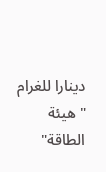دينارا للغرام "هيئة الطاقة"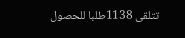تتلقى 1138طلبا للحصول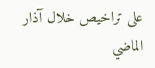على تراخيص خلال آذار الماضي